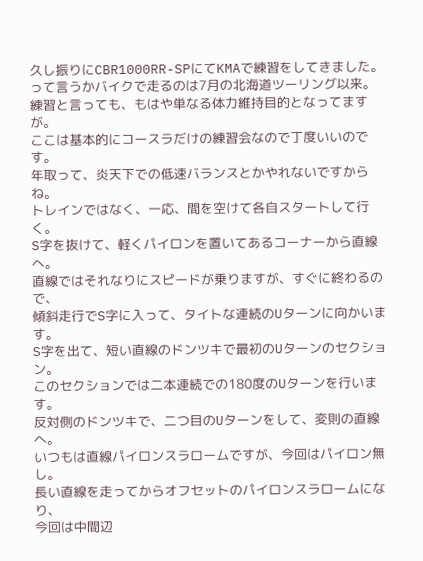久し振りにCBR1000RR-SPにてKMAで練習をしてきました。
って言うかバイクで走るのは7月の北海道ツーリング以来。
練習と言っても、もはや単なる体力維持目的となってますが。
ここは基本的にコースラだけの練習会なので丁度いいのです。
年取って、炎天下での低速バランスとかやれないですからね。
トレインではなく、一応、間を空けて各自スタートして行く。
S字を抜けて、軽くパイロンを置いてあるコーナーから直線へ。
直線ではそれなりにスピードが乗りますが、すぐに終わるので、
傾斜走行でS字に入って、タイトな連続のUターンに向かいます。
S字を出て、短い直線のドンツキで最初のUターンのセクション。
このセクションでは二本連続での180度のUターンを行います。
反対側のドンツキで、二つ目のUターンをして、変則の直線へ。
いつもは直線パイロンスラロームですが、今回はパイロン無し。
長い直線を走ってからオフセットのパイロンスラロームになり、
今回は中間辺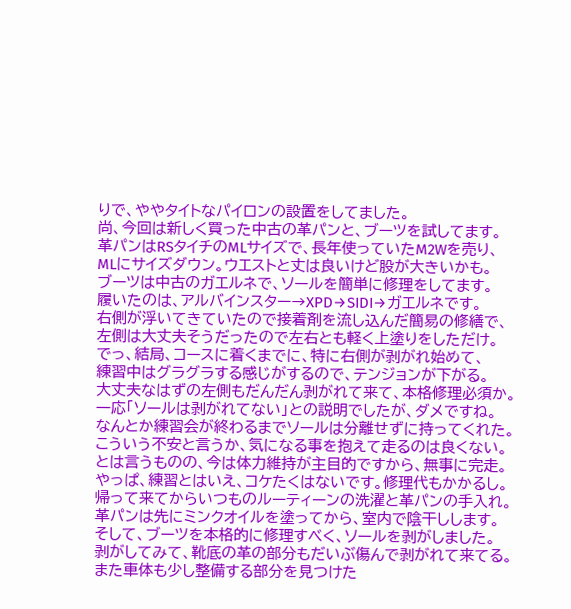りで、ややタイトなパイロンの設置をしてました。
尚、今回は新しく買った中古の革パンと、ブーツを試してます。
革パンはRSタイチのMLサイズで、長年使っていたM2Wを売り、
MLにサイズダウン。ウエストと丈は良いけど股が大きいかも。
ブーツは中古のガエルネで、ソールを簡単に修理をしてます。
履いたのは、アルバインスター→XPD→SIDI→ガエルネです。
右側が浮いてきていたので接着剤を流し込んだ簡易の修繕で、
左側は大丈夫そうだったので左右とも軽く上塗りをしただけ。
でっ、結局、コースに着くまでに、特に右側が剥がれ始めて、
練習中はグラグラする感じがするので、テンジョンが下がる。
大丈夫なはずの左側もだんだん剥がれて来て、本格修理必須か。
一応「ソールは剥がれてない」との説明でしたが、ダメですね。
なんとか練習会が終わるまでソールは分離せずに持ってくれた。
こういう不安と言うか、気になる事を抱えて走るのは良くない。
とは言うものの、今は体力維持が主目的ですから、無事に完走。
やっぱ、練習とはいえ、コケたくはないです。修理代もかかるし。
帰って来てからいつものルーティーンの洗濯と革パンの手入れ。
革パンは先にミンクオイルを塗ってから、室内で陰干しします。
そして、ブーツを本格的に修理すべく、ソールを剥がしました。
剥がしてみて、靴底の革の部分もだいぶ傷んで剥がれて来てる。
また車体も少し整備する部分を見つけた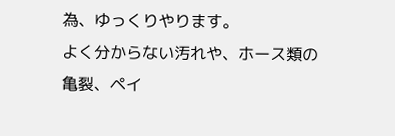為、ゆっくりやります。
よく分からない汚れや、ホース類の亀裂、ペイ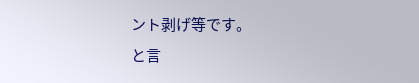ント剥げ等です。
と言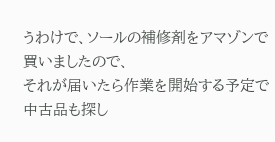うわけで、ソールの補修剤をアマゾンで買いましたので、
それが届いたら作業を開始する予定で中古品も探し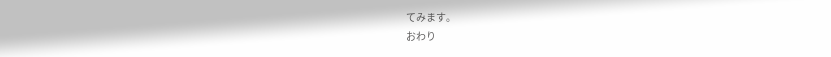てみます。
おわり